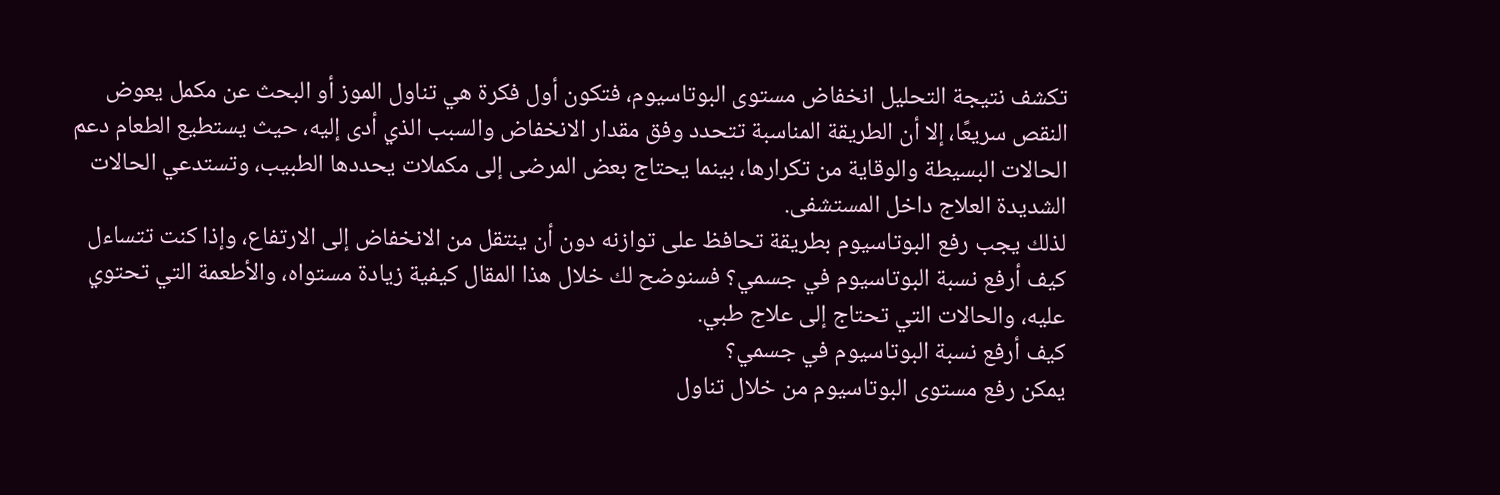تكشف نتيجة التحليل انخفاض مستوى البوتاسيوم، فتكون أول فكرة هي تناول الموز أو البحث عن مكمل يعوض النقص سريعًا، إلا أن الطريقة المناسبة تتحدد وفق مقدار الانخفاض والسبب الذي أدى إليه، حيث يستطيع الطعام دعم الحالات البسيطة والوقاية من تكرارها، بينما يحتاج بعض المرضى إلى مكملات يحددها الطبيب، وتستدعي الحالات الشديدة العلاج داخل المستشفى.
لذلك يجب رفع البوتاسيوم بطريقة تحافظ على توازنه دون أن ينتقل من الانخفاض إلى الارتفاع، وإذا كنت تتساءل كيف أرفع نسبة البوتاسيوم في جسمي؟ فسنوضح لك خلال هذا المقال كيفية زيادة مستواه، والأطعمة التي تحتوي عليه، والحالات التي تحتاج إلى علاج طبي.
كيف أرفع نسبة البوتاسيوم في جسمي؟
يمكن رفع مستوى البوتاسيوم من خلال تناول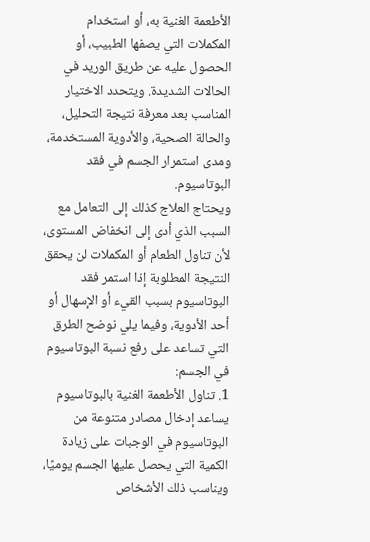الأطعمة الغنية به، أو استخدام المكملات التي يصفها الطبيب، أو الحصول عليه عن طريق الوريد في الحالات الشديدة. ويتحدد الاختيار المناسب بعد معرفة نتيجة التحليل، والحالة الصحية، والأدوية المستخدمة، ومدى استمرار الجسم في فقد البوتاسيوم.
ويحتاج العلاج كذلك إلى التعامل مع السبب الذي أدى إلى انخفاض المستوى، لأن تناول الطعام أو المكملات لن يحقق النتيجة المطلوبة إذا استمر فقد البوتاسيوم بسبب القيء أو الإسهال أو أحد الأدوية، وفيما يلي نوضح الطرق التي تساعد على رفع نسبة البوتاسيوم في الجسم:
1. تناول الأطعمة الغنية بالبوتاسيوم
يساعد إدخال مصادر متنوعة من البوتاسيوم في الوجبات على زيادة الكمية التي يحصل عليها الجسم يوميًا، ويناسب ذلك الأشخاص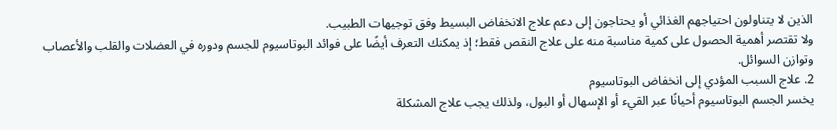الذين لا يتناولون احتياجهم الغذائي أو يحتاجون إلى دعم علاج الانخفاض البسيط وفق توجيهات الطبيب.
ولا تقتصر أهمية الحصول على كمية مناسبة منه على علاج النقص فقط؛ إذ يمكنك التعرف أيضًا على فوائد البوتاسيوم للجسم ودوره في العضلات والقلب والأعصاب وتوازن السوائل.
2. علاج السبب المؤدي إلى انخفاض البوتاسيوم
يخسر الجسم البوتاسيوم أحيانًا عبر القيء أو الإسهال أو البول، ولذلك يجب علاج المشكلة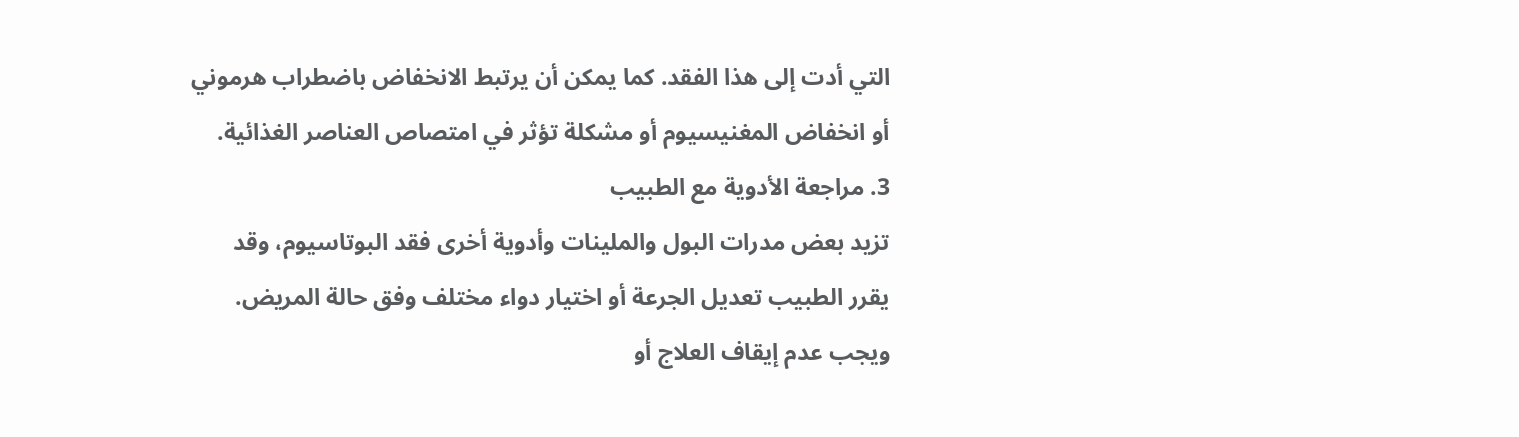التي أدت إلى هذا الفقد. كما يمكن أن يرتبط الانخفاض باضطراب هرموني أو انخفاض المغنيسيوم أو مشكلة تؤثر في امتصاص العناصر الغذائية.
3. مراجعة الأدوية مع الطبيب
تزيد بعض مدرات البول والملينات وأدوية أخرى فقد البوتاسيوم، وقد يقرر الطبيب تعديل الجرعة أو اختيار دواء مختلف وفق حالة المريض. ويجب عدم إيقاف العلاج أو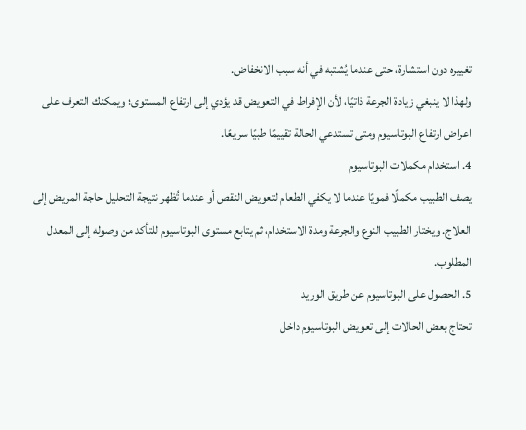تغييره دون استشارة، حتى عندما يُشتبه في أنه سبب الانخفاض.
ولهذا لا ينبغي زيادة الجرعة ذاتيًا، لأن الإفراط في التعويض قد يؤدي إلى ارتفاع المستوى؛ ويمكنك التعرف على اعراض ارتفاع البوتاسيوم ومتى تستدعي الحالة تقييمًا طبيًا سريعًا.
4. استخدام مكملات البوتاسيوم
يصف الطبيب مكملًا فمويًا عندما لا يكفي الطعام لتعويض النقص أو عندما تُظهر نتيجة التحليل حاجة المريض إلى العلاج. ويختار الطبيب النوع والجرعة ومدة الاستخدام، ثم يتابع مستوى البوتاسيوم للتأكد من وصوله إلى المعدل المطلوب.
5. الحصول على البوتاسيوم عن طريق الوريد
تحتاج بعض الحالات إلى تعويض البوتاسيوم داخل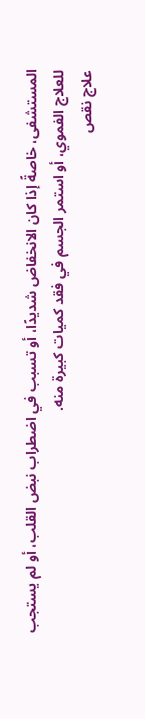المستشفى، خاصةً إذا كان الانخفاض شديدًا، أو تسبب في اضطراب نبض القلب، أو لم يستجب للعلاج الفموي، أو استمر الجسم في فقد كميات كبيرة منه.
علاج نقص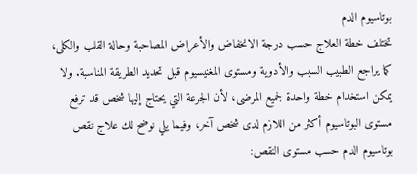بوتاسيوم الدم
تختلف خطة العلاج حسب درجة الانخفاض والأعراض المصاحبة وحالة القلب والكلى، كما يراجع الطبيب السبب والأدوية ومستوى المغنيسيوم قبل تحديد الطريقة المناسبة. ولا يمكن استخدام خطة واحدة لجميع المرضى، لأن الجرعة التي يحتاج إليها شخص قد ترفع مستوى البوتاسيوم أكثر من اللازم لدى شخص آخر، وفيما يلي نوضح لك علاج نقص بوتاسيوم الدم حسب مستوى النقص: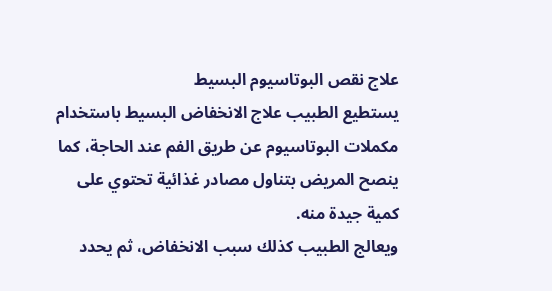علاج نقص البوتاسيوم البسيط
يستطيع الطبيب علاج الانخفاض البسيط باستخدام مكملات البوتاسيوم عن طريق الفم عند الحاجة، كما ينصح المريض بتناول مصادر غذائية تحتوي على كمية جيدة منه.
ويعالج الطبيب كذلك سبب الانخفاض، ثم يحدد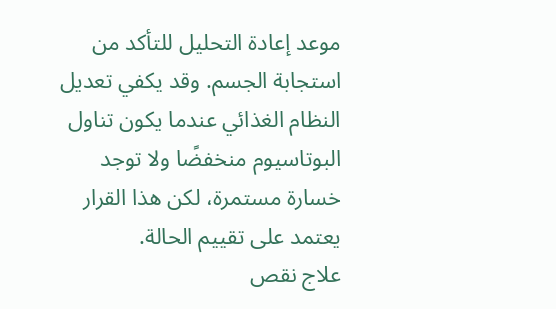موعد إعادة التحليل للتأكد من استجابة الجسم. وقد يكفي تعديل النظام الغذائي عندما يكون تناول البوتاسيوم منخفضًا ولا توجد خسارة مستمرة، لكن هذا القرار يعتمد على تقييم الحالة.
علاج نقص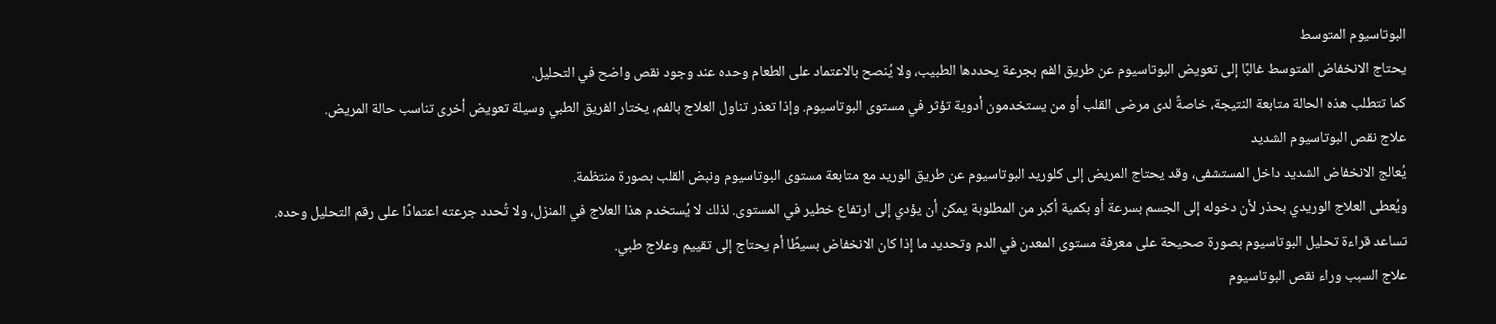البوتاسيوم المتوسط
يحتاج الانخفاض المتوسط غالبًا إلى تعويض البوتاسيوم عن طريق الفم بجرعة يحددها الطبيب، ولا يُنصح بالاعتماد على الطعام وحده عند وجود نقص واضح في التحليل.
كما تتطلب هذه الحالة متابعة النتيجة، خاصةً لدى مرضى القلب أو من يستخدمون أدوية تؤثر في مستوى البوتاسيوم. وإذا تعذر تناول العلاج بالفم، يختار الفريق الطبي وسيلة تعويض أخرى تناسب حالة المريض.
علاج نقص البوتاسيوم الشديد
يُعالج الانخفاض الشديد داخل المستشفى، وقد يحتاج المريض إلى كلوريد البوتاسيوم عن طريق الوريد مع متابعة مستوى البوتاسيوم ونبض القلب بصورة منتظمة.
ويُعطى العلاج الوريدي بحذر لأن دخوله إلى الجسم بسرعة أو بكمية أكبر من المطلوبة يمكن أن يؤدي إلى ارتفاع خطير في المستوى. لذلك لا يُستخدم هذا العلاج في المنزل، ولا تُحدد جرعته اعتمادًا على رقم التحليل وحده.
تساعد قراءة تحليل البوتاسيوم بصورة صحيحة على معرفة مستوى المعدن في الدم وتحديد ما إذا كان الانخفاض بسيطًا أم يحتاج إلى تقييم وعلاج طبي.
علاج السبب وراء نقص البوتاسيوم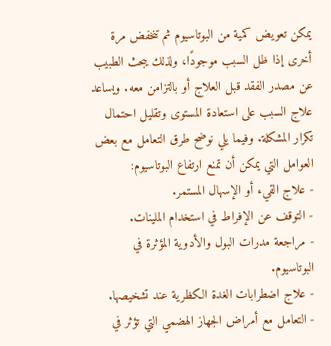يمكن تعويض كمية من البوتاسيوم ثم تنخفض مرة أخرى إذا ظل السبب موجودًا، ولذلك يبحث الطبيب عن مصدر الفقد قبل العلاج أو بالتزامن معه. ويساعد علاج السبب على استعادة المستوى وتقليل احتمال تكرار المشكلة. وفيما يلي نوضح طرق التعامل مع بعض العوامل التي يمكن أن تمنع ارتفاع البوتاسيوم:
- علاج القيء أو الإسهال المستمر.
- التوقف عن الإفراط في استخدام الملينات.
- مراجعة مدرات البول والأدوية المؤثرة في البوتاسيوم.
- علاج اضطرابات الغدة الكظرية عند تشخيصها.
- التعامل مع أمراض الجهاز الهضمي التي تؤثر في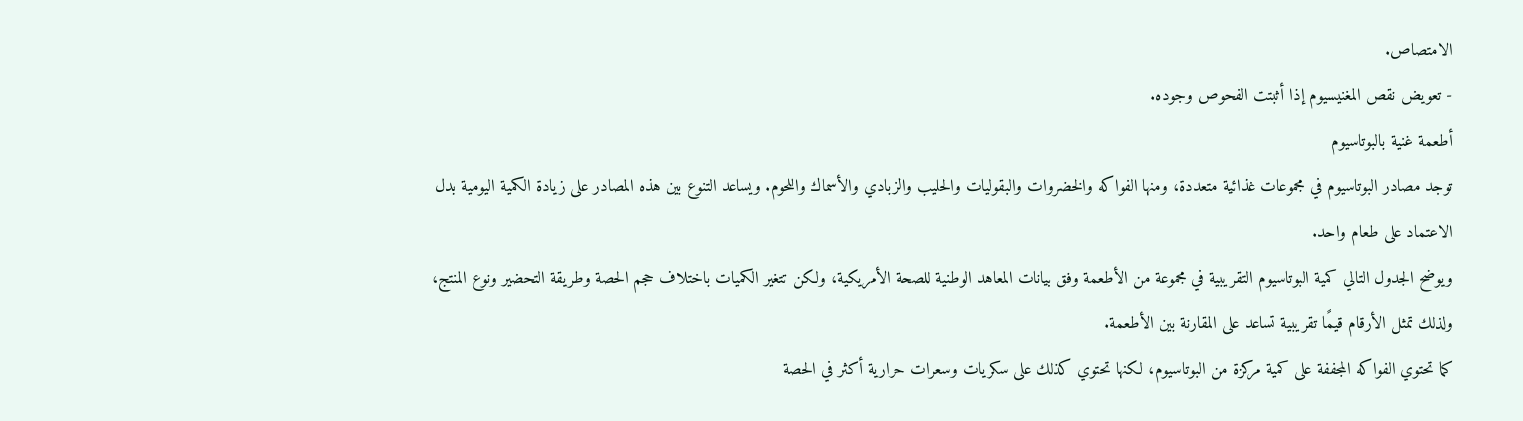الامتصاص.
- تعويض نقص المغنيسيوم إذا أثبتت الفحوص وجوده.
أطعمة غنية بالبوتاسيوم
توجد مصادر البوتاسيوم في مجموعات غذائية متعددة، ومنها الفواكه والخضروات والبقوليات والحليب والزبادي والأسماك واللحوم. ويساعد التنوع بين هذه المصادر على زيادة الكمية اليومية بدل الاعتماد على طعام واحد.
ويوضح الجدول التالي كمية البوتاسيوم التقريبية في مجموعة من الأطعمة وفق بيانات المعاهد الوطنية للصحة الأمريكية، ولكن تتغير الكميات باختلاف حجم الحصة وطريقة التحضير ونوع المنتج، ولذلك تمثل الأرقام قيمًا تقريبية تساعد على المقارنة بين الأطعمة.
كما تحتوي الفواكه المجففة على كمية مركزة من البوتاسيوم، لكنها تحتوي كذلك على سكريات وسعرات حرارية أكثر في الحصة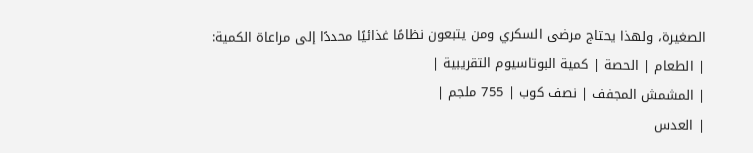الصغيرة، ولهذا يحتاج مرضى السكري ومن يتبعون نظامًا غذائيًا محددًا إلى مراعاة الكمية:
| الطعام | الحصة | كمية البوتاسيوم التقريبية |
| المشمش المجفف | نصف كوب | 755 ملجم |
| العدس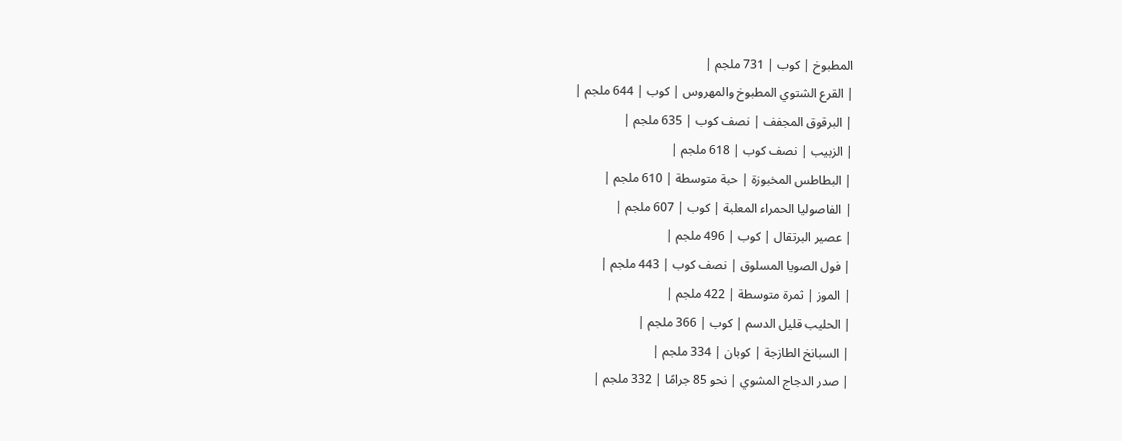المطبوخ | كوب | 731 ملجم |
| القرع الشتوي المطبوخ والمهروس | كوب | 644 ملجم |
| البرقوق المجفف | نصف كوب | 635 ملجم |
| الزبيب | نصف كوب | 618 ملجم |
| البطاطس المخبوزة | حبة متوسطة | 610 ملجم |
| الفاصوليا الحمراء المعلبة | كوب | 607 ملجم |
| عصير البرتقال | كوب | 496 ملجم |
| فول الصويا المسلوق | نصف كوب | 443 ملجم |
| الموز | ثمرة متوسطة | 422 ملجم |
| الحليب قليل الدسم | كوب | 366 ملجم |
| السبانخ الطازجة | كوبان | 334 ملجم |
| صدر الدجاج المشوي | نحو 85 جرامًا | 332 ملجم |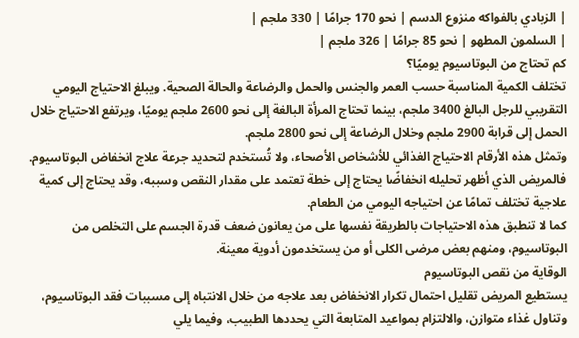| الزبادي بالفواكه منزوع الدسم | نحو 170 جرامًا | 330 ملجم |
| السلمون المطهو | نحو 85 جرامًا | 326 ملجم |
كم تحتاج من البوتاسيوم يوميًا؟
تختلف الكمية المناسبة حسب العمر والجنس والحمل والرضاعة والحالة الصحية. ويبلغ الاحتياج اليومي التقريبي للرجل البالغ 3400 ملجم، بينما تحتاج المرأة البالغة إلى نحو 2600 ملجم يوميًا، ويرتفع الاحتياج خلال الحمل إلى قرابة 2900 ملجم وخلال الرضاعة إلى نحو 2800 ملجم.
وتمثل هذه الأرقام الاحتياج الغذائي للأشخاص الأصحاء، ولا تُستخدم لتحديد جرعة علاج انخفاض البوتاسيوم. فالمريض الذي أظهر تحليله انخفاضًا يحتاج إلى خطة تعتمد على مقدار النقص وسببه، وقد يحتاج إلى كمية علاجية تختلف تمامًا عن احتياجه اليومي من الطعام.
كما لا تنطبق هذه الاحتياجات بالطريقة نفسها على من يعانون ضعف قدرة الجسم على التخلص من البوتاسيوم، ومنهم بعض مرضى الكلى أو من يستخدمون أدوية معينة.
الوقاية من نقص البوتاسيوم
يستطيع المريض تقليل احتمال تكرار الانخفاض بعد علاجه من خلال الانتباه إلى مسببات فقد البوتاسيوم، وتناول غذاء متوازن، والالتزام بمواعيد المتابعة التي يحددها الطبيب، وفيما يلي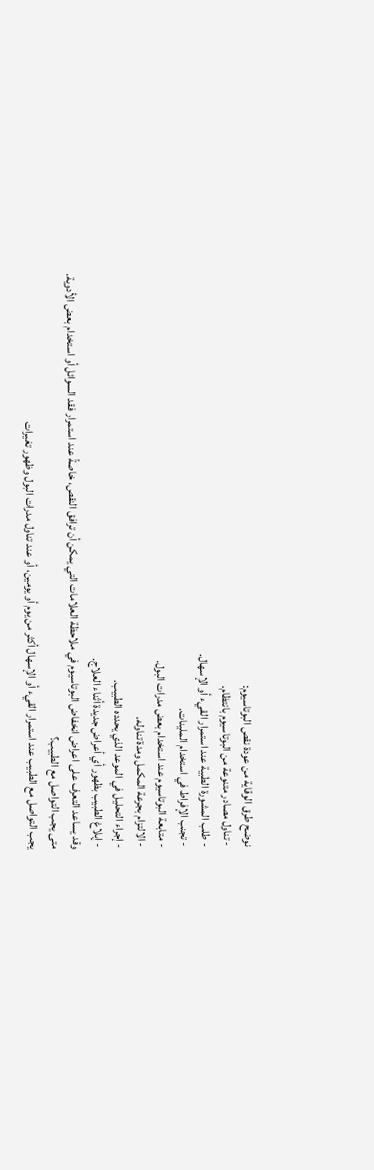نوضح طرق الوقاية من عودة نقص البوتاسيوم:
- تناول مصادر متنوعة من البوتاسيوم بانتظام.
- طلب المشورة الطبية عند استمرار القيء أو الإسهال.
- تجنب الإفراط في استخدام الملينات.
- متابعة البوتاسيوم عند استخدام بعض مدرات البول.
- الالتزام بجرعة المكمل ومدة تناوله.
- إجراء التحليل في الموعد الذي يحدده الطبيب.
- إبلاغ الطبيب بظهور أي أعراض جديدة أثناء العلاج.
وقد يساعد التعرف على اعراض انخفاض البوتاسيوم في ملاحظة العلامات التي يمكن أن ترافق النقص، خاصةً عند استمرار فقد السوائل أو استخدام بعض الأدوية.
متى يجب التواصل مع الطبيب؟
يجب التواصل مع الطبيب عند استمرار القيء أو الإسهال أكثر من يوم أو يومين، أو عند تناول مدرات البول وظهور تغيرات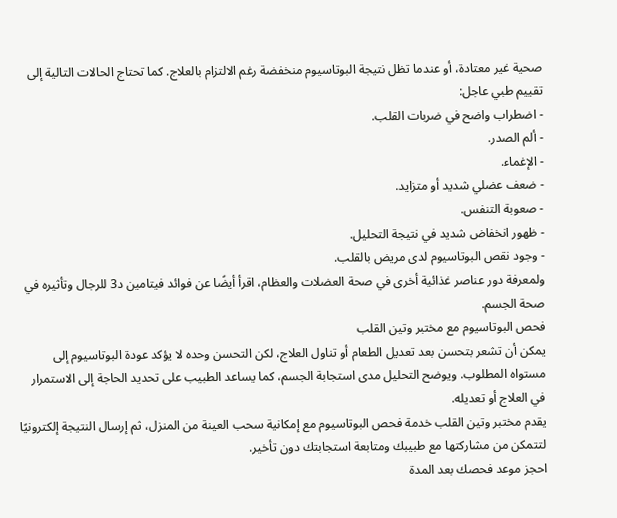صحية غير معتادة، أو عندما تظل نتيجة البوتاسيوم منخفضة رغم الالتزام بالعلاج. كما تحتاج الحالات التالية إلى تقييم طبي عاجل:
- اضطراب واضح في ضربات القلب.
- ألم الصدر.
- الإغماء.
- ضعف عضلي شديد أو متزايد.
- صعوبة التنفس.
- ظهور انخفاض شديد في نتيجة التحليل.
- وجود نقص البوتاسيوم لدى مريض بالقلب.
ولمعرفة دور عناصر غذائية أخرى في صحة العضلات والعظام، اقرأ أيضًا عن فوائد فيتامين د3 للرجال وتأثيره في صحة الجسم.
فحص البوتاسيوم مع مختبر وتين القلب
يمكن أن تشعر بتحسن بعد تعديل الطعام أو تناول العلاج، لكن التحسن وحده لا يؤكد عودة البوتاسيوم إلى مستواه المطلوب. ويوضح التحليل مدى استجابة الجسم، كما يساعد الطبيب على تحديد الحاجة إلى الاستمرار في العلاج أو تعديله.
يقدم مختبر وتين القلب خدمة فحص البوتاسيوم مع إمكانية سحب العينة من المنزل، ثم إرسال النتيجة إلكترونيًا لتتمكن من مشاركتها مع طبيبك ومتابعة استجابتك دون تأخير.
احجز موعد فحصك بعد المدة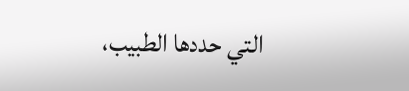التي حددها الطبيب،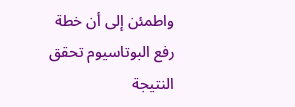واطمئن إلى أن خطة رفع البوتاسيوم تحقق النتيجة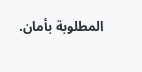المطلوبة بأمان.